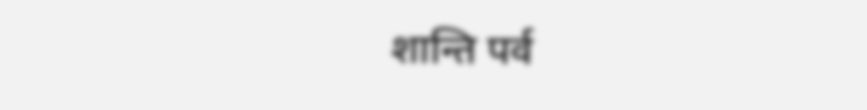शान्ति पर्व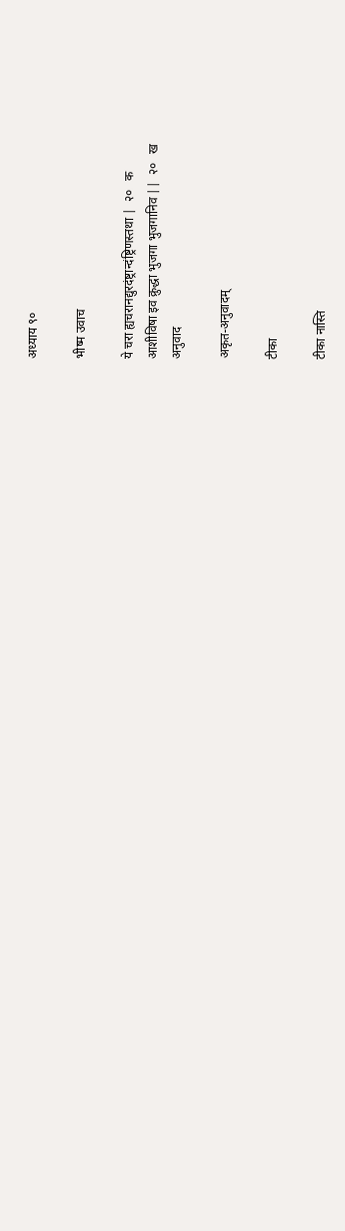अध्याय ९०

भीष्म उवाच

ये चरा ह्यचरानद्युरदंष्ट्रान्दंष्ट्रिणस्तथा |  २०   क
आशीविषा इव क्रुद्धा भुजगा भुजगानिव ||  २०   ख
अनुवाद

अकृत-अनुवादम्

टीका

टीका नास्ति